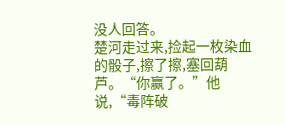没人回答。
楚河走过来,捡起一枚染血的骰子,擦了擦,塞回葫芦。“你赢了。”他说,“毒阵破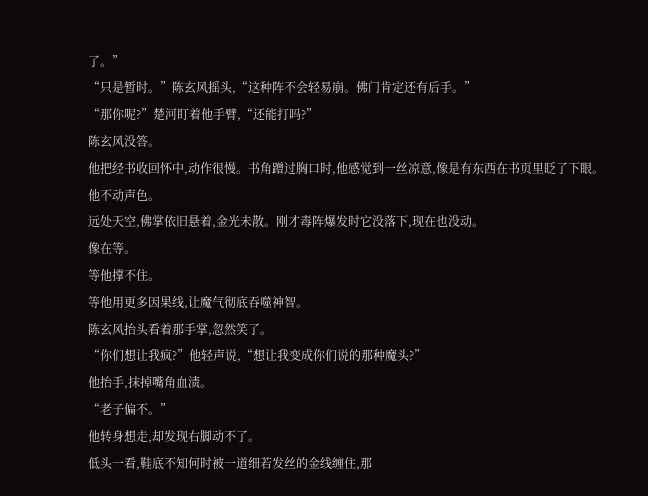了。”
“只是暂时。”陈玄风摇头,“这种阵不会轻易崩。佛门肯定还有后手。”
“那你呢?”楚河盯着他手臂,“还能打吗?”
陈玄风没答。
他把经书收回怀中,动作很慢。书角蹭过胸口时,他感觉到一丝凉意,像是有东西在书页里眨了下眼。
他不动声色。
远处天空,佛掌依旧悬着,金光未散。刚才毒阵爆发时它没落下,现在也没动。
像在等。
等他撑不住。
等他用更多因果线,让魔气彻底吞噬神智。
陈玄风抬头看着那手掌,忽然笑了。
“你们想让我疯?”他轻声说,“想让我变成你们说的那种魔头?”
他抬手,抹掉嘴角血渍。
“老子偏不。”
他转身想走,却发现右脚动不了。
低头一看,鞋底不知何时被一道细若发丝的金线缠住,那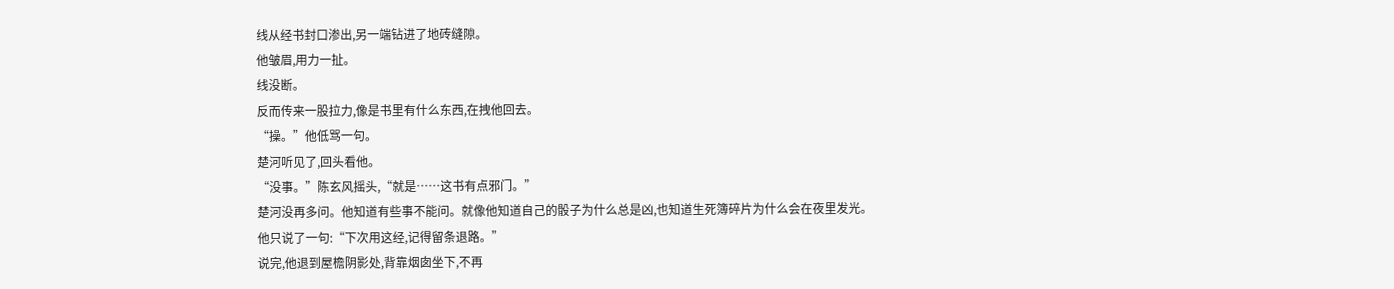线从经书封口渗出,另一端钻进了地砖缝隙。
他皱眉,用力一扯。
线没断。
反而传来一股拉力,像是书里有什么东西,在拽他回去。
“操。”他低骂一句。
楚河听见了,回头看他。
“没事。”陈玄风摇头,“就是……这书有点邪门。”
楚河没再多问。他知道有些事不能问。就像他知道自己的骰子为什么总是凶,也知道生死簿碎片为什么会在夜里发光。
他只说了一句:“下次用这经,记得留条退路。”
说完,他退到屋檐阴影处,背靠烟囱坐下,不再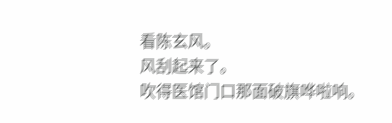看陈玄风。
风刮起来了。
吹得医馆门口那面破旗哗啦响。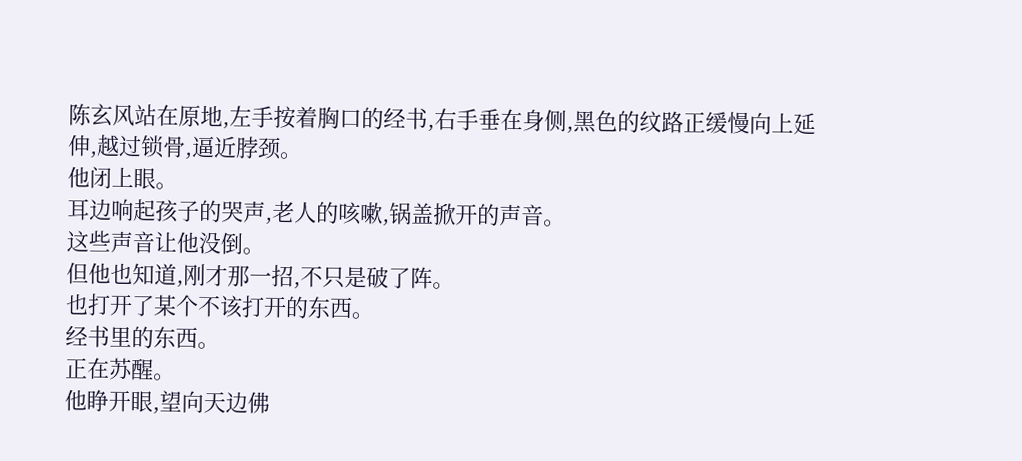陈玄风站在原地,左手按着胸口的经书,右手垂在身侧,黑色的纹路正缓慢向上延伸,越过锁骨,逼近脖颈。
他闭上眼。
耳边响起孩子的哭声,老人的咳嗽,锅盖掀开的声音。
这些声音让他没倒。
但他也知道,刚才那一招,不只是破了阵。
也打开了某个不该打开的东西。
经书里的东西。
正在苏醒。
他睁开眼,望向天边佛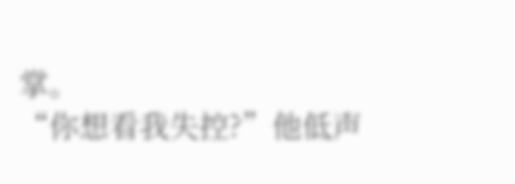掌。
“你想看我失控?”他低声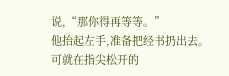说,“那你得再等等。”
他抬起左手,准备把经书扔出去。
可就在指尖松开的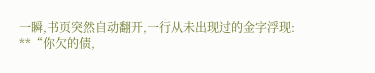一瞬,书页突然自动翻开,一行从未出现过的金字浮现:
**“你欠的债,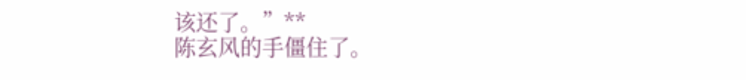该还了。”**
陈玄风的手僵住了。